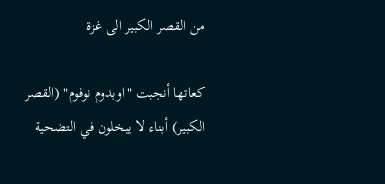من القصر الكبير الى غزة

كعاتها أنجبت "اوبدوم نوفوم" (القصر الكبير) أبناء لا يبخلون في التضحية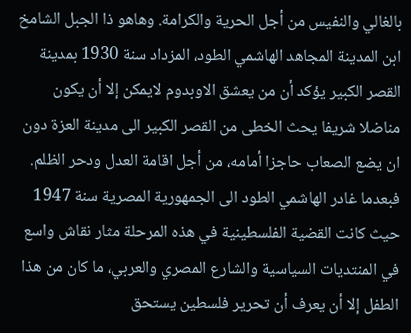بالغالي والنفيس من أجل الحرية والكرامة. وهاهو ذا الجبل الشامخ ابن المدينة المجاهد الهاشمي الطود، المزداد سنة 1930 بمدينة القصر الكبير يؤكد أن من يعشق الاوبدوم لايمكن إلا أن يكون مناضلا شريفا يحث الخطى من القصر الكبير الى مدينة العزة دون ان يضع الصعاب حاجزا أمامه، من أجل اقامة العدل ودحر الظلم.
فبعدما غادر الهاشمي الطود الى الجمهورية المصرية سنة 1947 حيث كانت القضية الفلسطينية في هذه المرحلة مثار نقاش واسع في المنتديات السياسية والشارع المصري والعربي، ما كان من هذا الطفل إلا أن يعرف أن تحرير فلسطين يستحق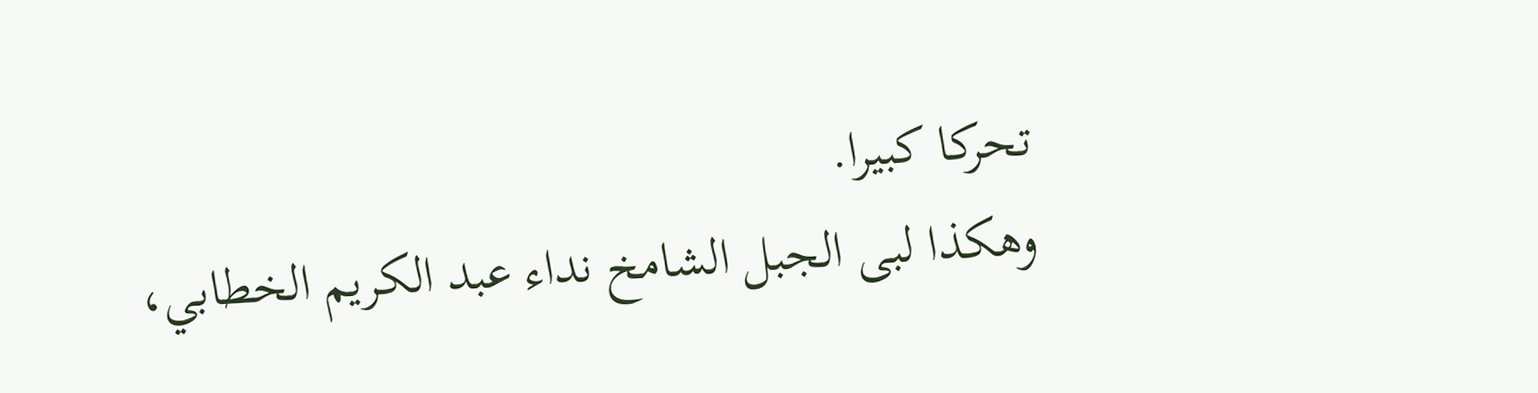تحركا كبيرا.
وهكذا لبى الجبل الشامخ نداء عبد الكريم الخطابي،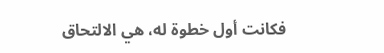فكانت أول خطوة له، هي الالتحاق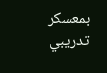بمعسكر تدريبي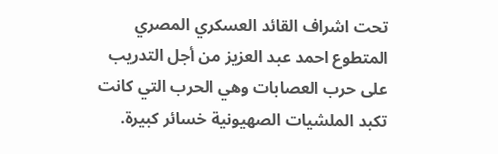تحت اشراف القائد العسكري المصري المتطوع احمد عبد العزيز من أجل التدريب على حرب العصابات وهي الحرب التي كانت تكبد الملشيات الصهيونية خسائر كبيرة.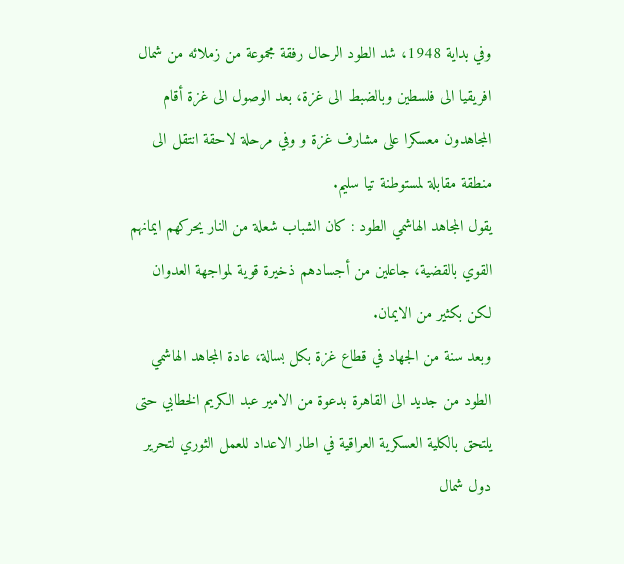وفي بداية 1948، شد الطود الرحال رفقة مجموعة من زملائه من شمال افريقيا الى فلسطين وبالضبط الى غزة، بعد الوصول الى غزة أقام المجاهدون معسكرا على مشارف غزة و وفي مرحلة لاحقة انتقل الى منطقة مقابلة لمستوطنة تيا سليم.
يقول المجاهد الهاشمي الطود : كان الشباب شعلة من النار يحركهم ايمانهم القوي بالقضية، جاعلين من أجسادهم ذخيرة قوية لمواجهة العدوان لكن بكثير من الايمان.
وبعد سنة من الجهاد في قطاع غزة بكل بسالة، عادة المجاهد الهاشمي الطود من جديد الى القاهرة بدعوة من الامير عبد الكريم الخطابي حتى يلتحق بالكلية العسكرية العراقية في اطار الاعداد للعمل الثوري لتحرير دول شمال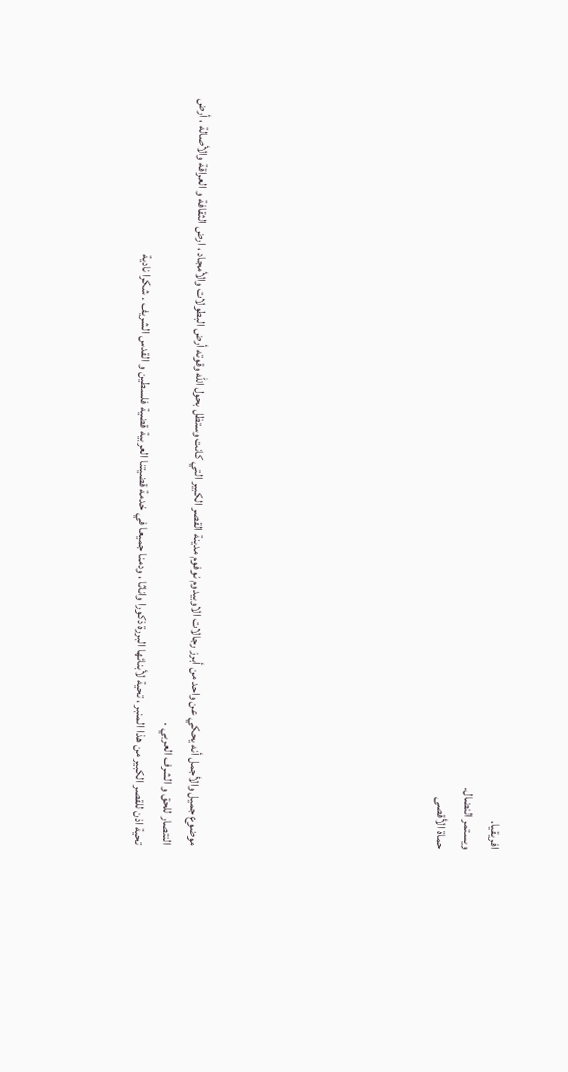افريقيا.
ويستمر النضال.
حماة الأقصى








موضوع جميل والأجمل أنه يحكي عن واحد من أبرز رجالات الاوبيدوم نوفوم مدينة القصر الكبير التي كانت وستظل بحول الله وقوته أرض البطولات والأمجاد ، ارض الثقافة و العراقة والأصالة ، أرض النتصار للحق و الشرف العربي .
تحية اذن للقصر الكبير من هذا المنبر ، تحية لأبنائها البررة ذكورا واناثا ، ودمنا جميعا في خدمة قضيتنا العربية قضية فلسطين و القدس الشريف . شكرا نادية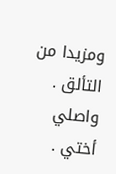ومزيدا من التألق . واصلي أختي .